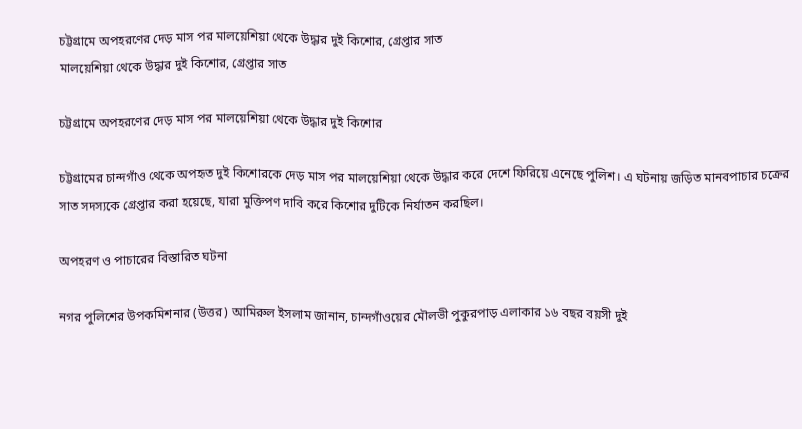চট্টগ্রামে অপহরণের দেড় মাস পর মালয়েশিয়া থেকে উদ্ধার দুই কিশোর, গ্রেপ্তার সাত
মালয়েশিয়া থেকে উদ্ধার দুই কিশোর, গ্রেপ্তার সাত

চট্টগ্রামে অপহরণের দেড় মাস পর মালয়েশিয়া থেকে উদ্ধার দুই কিশোর

চট্টগ্রামের চান্দগাঁও থেকে অপহৃত দুই কিশোরকে দেড় মাস পর মালয়েশিয়া থেকে উদ্ধার করে দেশে ফিরিয়ে এনেছে পুলিশ। এ ঘটনায় জড়িত মানবপাচার চক্রের সাত সদস্যকে গ্রেপ্তার করা হয়েছে, যারা মুক্তিপণ দাবি করে কিশোর দুটিকে নির্যাতন করছিল।

অপহরণ ও পাচারের বিস্তারিত ঘটনা

নগর পুলিশের উপকমিশনার (উত্তর) আমিরুল ইসলাম জানান, চান্দগাঁওয়ের মৌলভী পুকুরপাড় এলাকার ১৬ বছর বয়সী দুই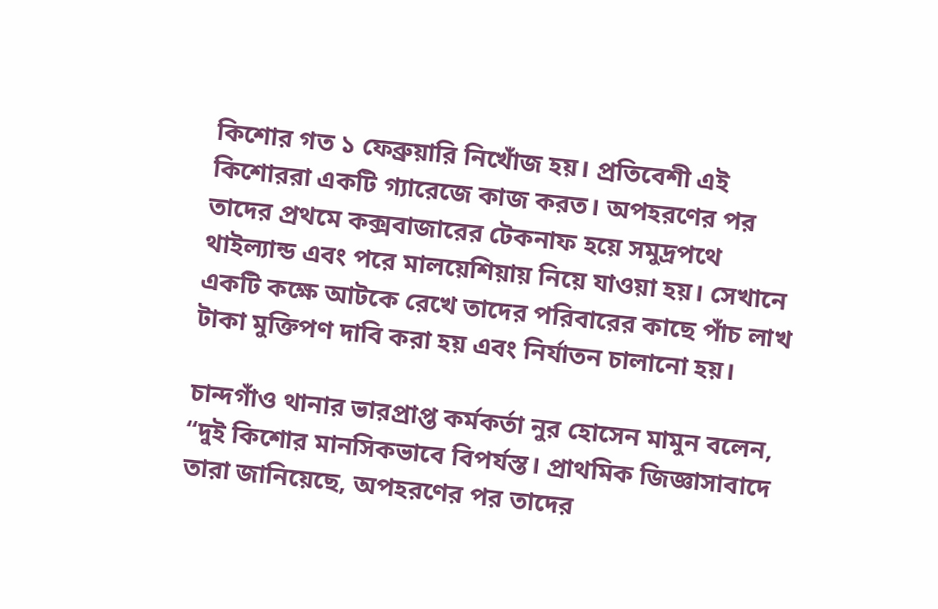কিশোর গত ১ ফেব্রুয়ারি নিখোঁজ হয়। প্রতিবেশী এই কিশোররা একটি গ্যারেজে কাজ করত। অপহরণের পর তাদের প্রথমে কক্সবাজারের টেকনাফ হয়ে সমুদ্রপথে থাইল্যান্ড এবং পরে মালয়েশিয়ায় নিয়ে যাওয়া হয়। সেখানে একটি কক্ষে আটকে রেখে তাদের পরিবারের কাছে পাঁচ লাখ টাকা মুক্তিপণ দাবি করা হয় এবং নির্যাতন চালানো হয়।

চান্দগাঁও থানার ভারপ্রাপ্ত কর্মকর্তা নুর হোসেন মামুন বলেন, “দুই কিশোর মানসিকভাবে বিপর্যস্ত। প্রাথমিক জিজ্ঞাসাবাদে তারা জানিয়েছে, অপহরণের পর তাদের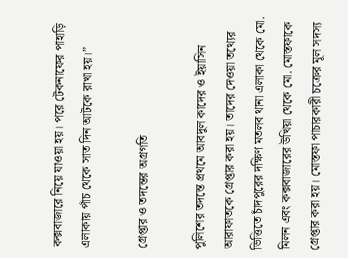কক্সবাজারে নিয়ে যাওয়া হয়। পরে টেকনাফের পাহাড়ি এলাকায় পাঁচ থেকে সাত দিন আটকে রাখা হয়।”

গ্রেপ্তার ও তদন্তের অগ্রগতি

পুলিশের তদন্তে প্রথমে আবদুল কাদের ও ইয়াসিন আরাফাতকে গ্রেপ্তার করা হয়। তাদের দেওয়া তথ্যের ভিত্তিতে চাঁদপুরের দক্ষিণ মতলব থানা এলাকা থেকে মো. মিলন এবং কক্সবাজারের উখিয়া থেকে মো. মোস্তফাকে গ্রেপ্তার করা হয়। মোস্তফা পাচারকারী চক্রের মূল সদস্য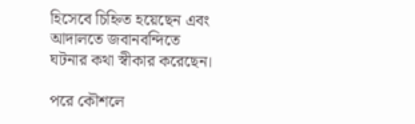হিসেবে চিহ্নিত হয়েছেন এবং আদালতে জবানবন্দিতে ঘটনার কথা স্বীকার করেছেন।

পরে কৌশলে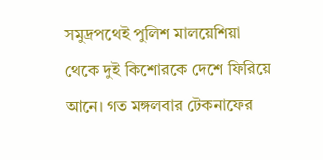সমুদ্রপথেই পুলিশ মালয়েশিয়া থেকে দুই কিশোরকে দেশে ফিরিয়ে আনে। গত মঙ্গলবার টেকনাফের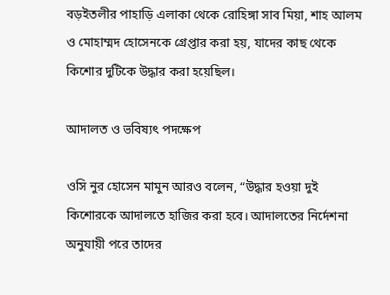বড়ইতলীর পাহাড়ি এলাকা থেকে রোহিঙ্গা সাব মিয়া, শাহ আলম ও মোহাম্মদ হোসেনকে গ্রেপ্তার করা হয়, যাদের কাছ থেকে কিশোর দুটিকে উদ্ধার করা হয়েছিল।

আদালত ও ভবিষ্যৎ পদক্ষেপ

ওসি নুর হোসেন মামুন আরও বলেন, “উদ্ধার হওয়া দুই কিশোরকে আদালতে হাজির করা হবে। আদালতের নির্দেশনা অনুযায়ী পরে তাদের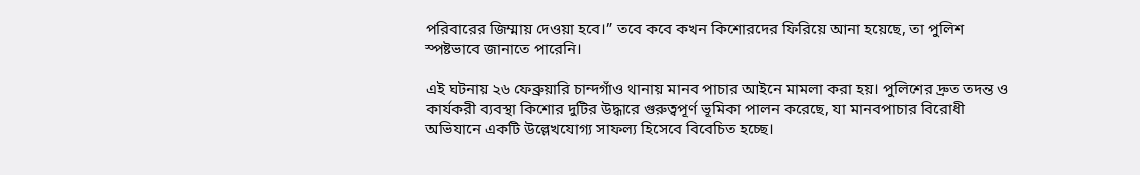পরিবারের জিম্মায় দেওয়া হবে।” তবে কবে কখন কিশোরদের ফিরিয়ে আনা হয়েছে, তা পুলিশ স্পষ্টভাবে জানাতে পারেনি।

এই ঘটনায় ২৬ ফেব্রুয়ারি চান্দগাঁও থানায় মানব পাচার আইনে মামলা করা হয়। পুলিশের দ্রুত তদন্ত ও কার্যকরী ব্যবস্থা কিশোর দুটির উদ্ধারে গুরুত্বপূর্ণ ভূমিকা পালন করেছে, যা মানবপাচার বিরোধী অভিযানে একটি উল্লেখযোগ্য সাফল্য হিসেবে বিবেচিত হচ্ছে।